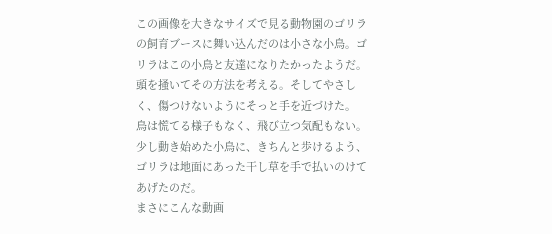この画像を大きなサイズで見る動物園のゴリラの飼育ブースに舞い込んだのは小さな小鳥。ゴリラはこの小鳥と友達になりたかったようだ。頭を掻いてその方法を考える。そしてやさしく、傷つけないようにそっと手を近づけた。
鳥は慌てる様子もなく、飛び立つ気配もない。少し動き始めた小鳥に、きちんと歩けるよう、ゴリラは地面にあった干し草を手で払いのけてあげたのだ。
まさにこんな動画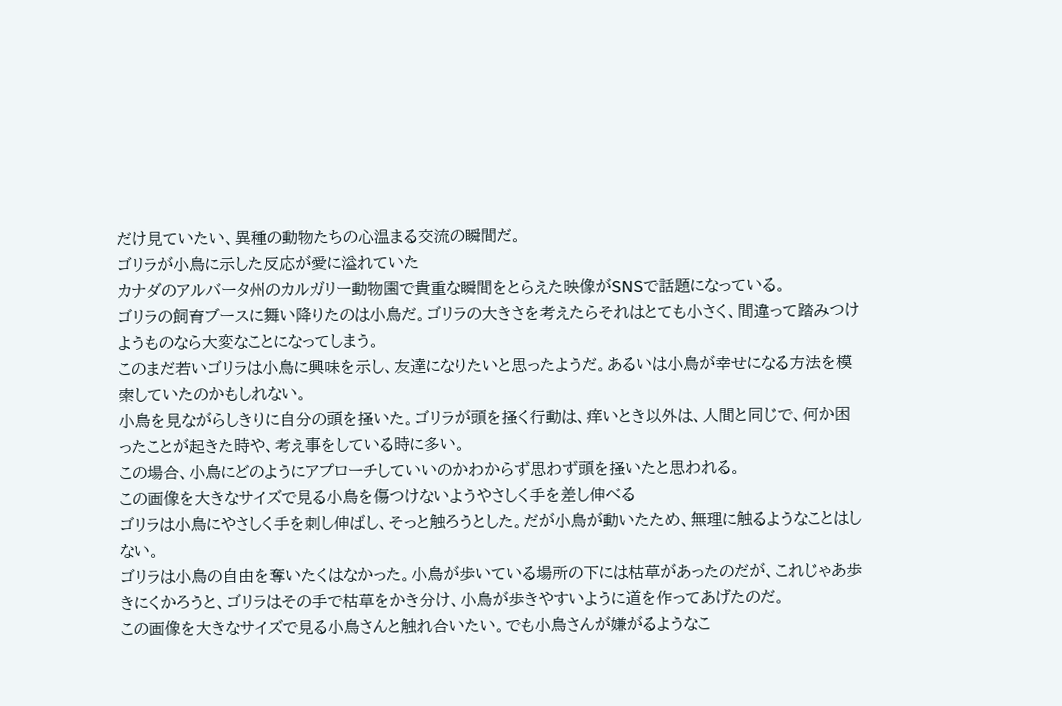だけ見ていたい、異種の動物たちの心温まる交流の瞬間だ。
ゴリラが小鳥に示した反応が愛に溢れていた
カナダのアルバータ州のカルガリー動物園で貴重な瞬間をとらえた映像がSNSで話題になっている。
ゴリラの飼育ブースに舞い降りたのは小鳥だ。ゴリラの大きさを考えたらそれはとても小さく、間違って踏みつけようものなら大変なことになってしまう。
このまだ若いゴリラは小鳥に興味を示し、友達になりたいと思ったようだ。あるいは小鳥が幸せになる方法を模索していたのかもしれない。
小鳥を見ながらしきりに自分の頭を掻いた。ゴリラが頭を掻く行動は、痒いとき以外は、人間と同じで、何か困ったことが起きた時や、考え事をしている時に多い。
この場合、小鳥にどのようにアプローチしていいのかわからず思わず頭を掻いたと思われる。
この画像を大きなサイズで見る小鳥を傷つけないようやさしく手を差し伸べる
ゴリラは小鳥にやさしく手を刺し伸ばし、そっと触ろうとした。だが小鳥が動いたため、無理に触るようなことはしない。
ゴリラは小鳥の自由を奪いたくはなかった。小鳥が歩いている場所の下には枯草があったのだが、これじゃあ歩きにくかろうと、ゴリラはその手で枯草をかき分け、小鳥が歩きやすいように道を作ってあげたのだ。
この画像を大きなサイズで見る小鳥さんと触れ合いたい。でも小鳥さんが嫌がるようなこ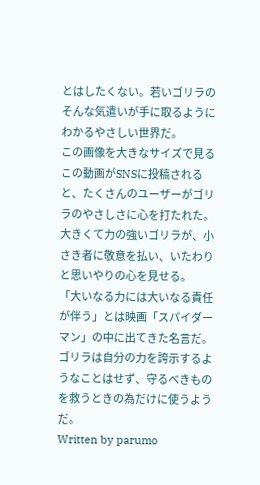とはしたくない。若いゴリラのそんな気遣いが手に取るようにわかるやさしい世界だ。
この画像を大きなサイズで見るこの動画がSNSに投稿されると、たくさんのユーザーがゴリラのやさしさに心を打たれた。
大きくて力の強いゴリラが、小さき者に敬意を払い、いたわりと思いやりの心を見せる。
「大いなる力には大いなる責任が伴う」とは映画「スパイダーマン」の中に出てきた名言だ。ゴリラは自分の力を誇示するようなことはせず、守るべきものを救うときの為だけに使うようだ。
Written by parumo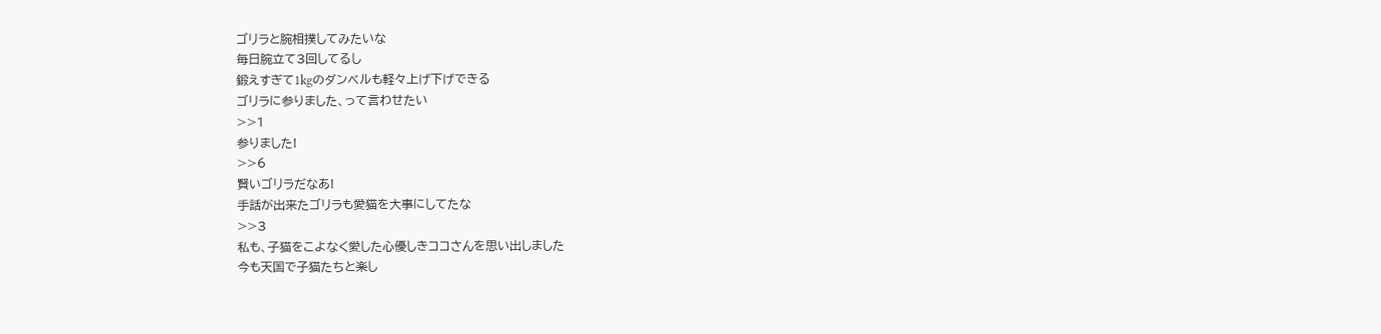ゴリラと腕相撲してみたいな
毎日腕立て3回してるし
鍛えすぎて1kgのダンベルも軽々上げ下げできる
ゴリラに参りました、って言わせたい
>>1
参りました!
>>6
賢いゴリラだなあ!
手話が出来たゴリラも愛猫を大事にしてたな
>>3
私も、子猫をこよなく愛した心優しきココさんを思い出しました
今も天国で子猫たちと楽し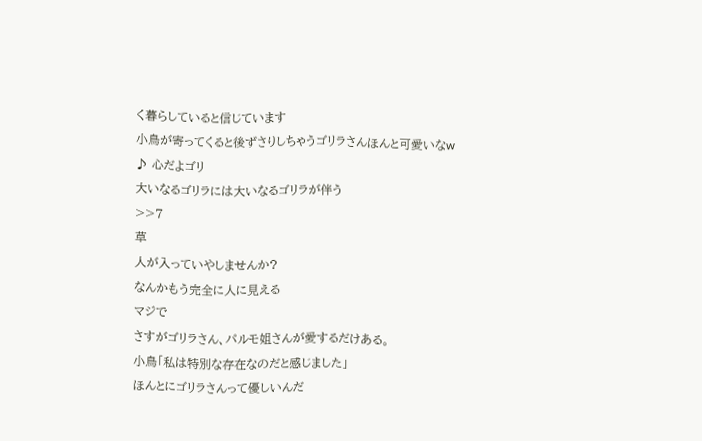く暮らしていると信じています
小鳥が寄ってくると後ずさりしちゃうゴリラさんほんと可愛いなw
♪ 心だよゴリ
大いなるゴリラには大いなるゴリラが伴う
>>7
草
人が入っていやしませんか?
なんかもう完全に人に見える
マジで
さすがゴリラさん、パルモ姐さんが愛するだけある。
小鳥「私は特別な存在なのだと感じました」
ほんとにゴリラさんって優しいんだ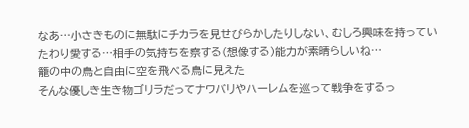なあ…小さきものに無駄にチカラを見せびらかしたりしない、むしろ興味を持っていたわり愛する…相手の気持ちを察する(想像する)能力が素晴らしいね…
籠の中の鳥と自由に空を飛べる鳥に見えた
そんな優しき生き物ゴリラだってナワバリやハーレムを巡って戦争をするっ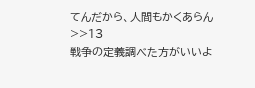てんだから、人間もかくあらん
>>13
戦争の定義調べた方がいいよ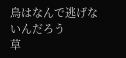鳥はなんで逃げないんだろう
草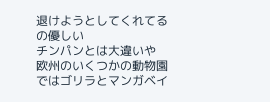退けようとしてくれてるの優しい
チンパンとは大違いや
欧州のいくつかの動物園ではゴリラとマンガベイ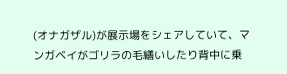(オナガザル)が展示場をシェアしていて、マンガベイがゴリラの毛繕いしたり背中に乗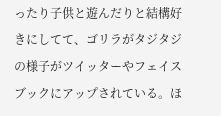ったり子供と遊んだりと結構好きにしてて、ゴリラがタジタジの様子がツイッターやフェイスブックにアップされている。ほ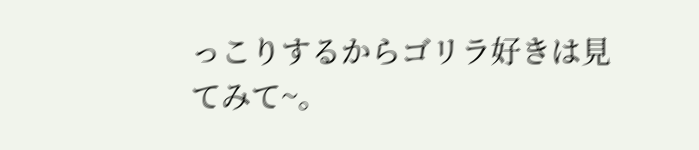っこりするからゴリラ好きは見てみて~。